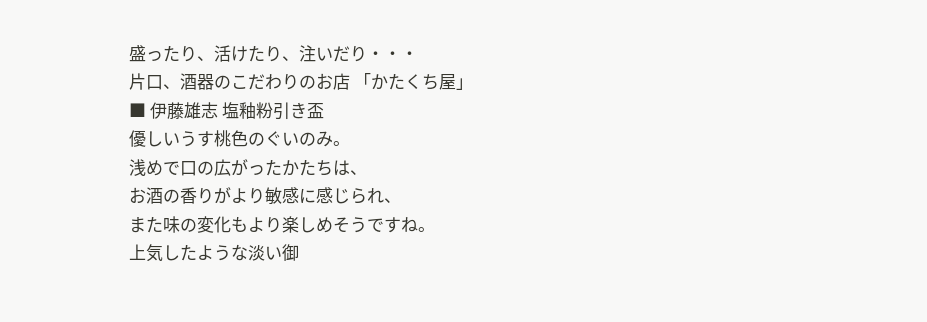盛ったり、活けたり、注いだり・・・
片口、酒器のこだわりのお店 「かたくち屋」
■ 伊藤雄志 塩釉粉引き盃
優しいうす桃色のぐいのみ。
浅めで口の広がったかたちは、
お酒の香りがより敏感に感じられ、
また味の変化もより楽しめそうですね。
上気したような淡い御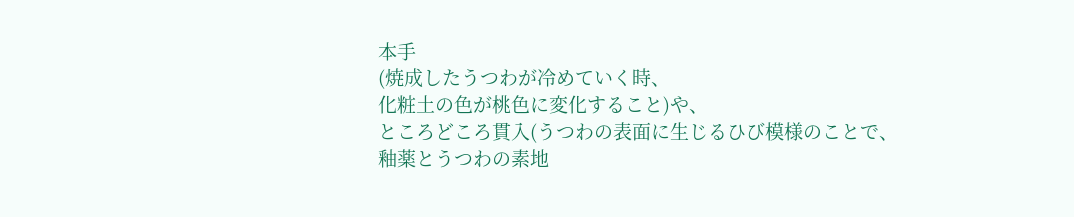本手
(焼成したうつわが冷めていく時、
化粧土の色が桃色に変化すること)や、
ところどころ貫入(うつわの表面に生じるひび模様のことで、
釉薬とうつわの素地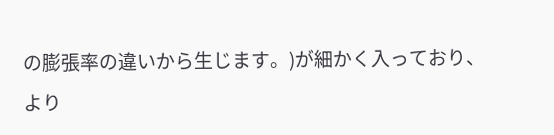の膨張率の違いから生じます。)が細かく入っており、
より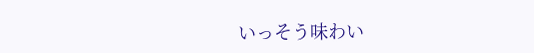いっそう味わい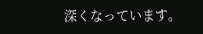深くなっています。